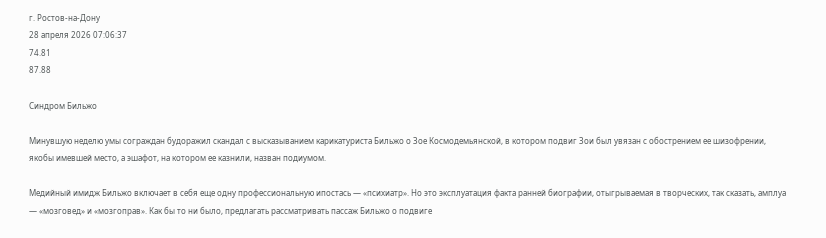г. Ростов-на-Дону
28 апреля 2026 07:06:37
74.81
87.88

Синдром Бильжо

Минувшую неделю умы сограждан будоражил скандал с высказыванием карикатуриста Бильжо о Зое Космодемьянской, в котором подвиг Зои был увязан с обострением ее шизофрении, якобы имевшей место, а эшафот, на котором ее казнили, назван подиумом.

Медийный имидж Бильжо включает в себя еще одну профессиональную ипостась — «психиатр». Но это эксплуатация факта ранней биографии, отыгрываемая в творческих, так сказать, амплуа — «мозговед» и «мозгоправ». Как бы то ни было, предлагать рассматривать пассаж Бильжо о подвиге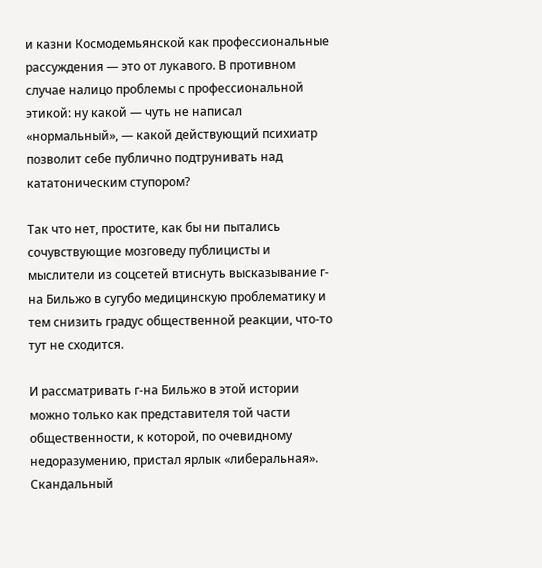и казни Космодемьянской как профессиональные рассуждения — это от лукавого. В противном случае налицо проблемы с профессиональной этикой: ну какой — чуть не написал «нормальный», — какой действующий психиатр позволит себе публично подтрунивать над кататоническим ступором?

Так что нет, простите, как бы ни пытались сочувствующие мозговеду публицисты и мыслители из соцсетей втиснуть высказывание г-на Бильжо в сугубо медицинскую проблематику и тем снизить градус общественной реакции, что-то тут не сходится.

И рассматривать г-на Бильжо в этой истории можно только как представителя той части общественности, к которой, по очевидному недоразумению, пристал ярлык «либеральная». Скандальный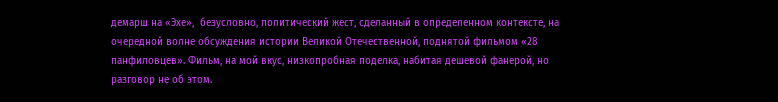демарш на «Эхе»,  безусловно, политический жест, сделанный в определенном контексте, на очередной волне обсуждения истории Великой Отечественной, поднятой фильмом «28 панфиловцев». Фильм, на мой вкус, низкопробная поделка, набитая дешевой фанерой, но разговор не об этом.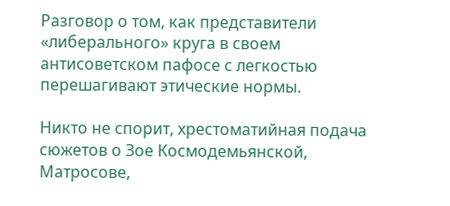Разговор о том, как представители «либерального» круга в своем антисоветском пафосе с легкостью перешагивают этические нормы.

Никто не спорит, хрестоматийная подача сюжетов о Зое Космодемьянской, Матросове,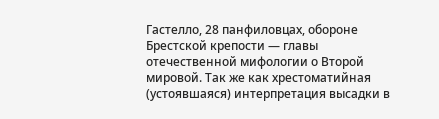Гастелло, 28 панфиловцах, обороне Брестской крепости — главы отечественной мифологии о Второй мировой. Так же как хрестоматийная (устоявшаяся) интерпретация высадки в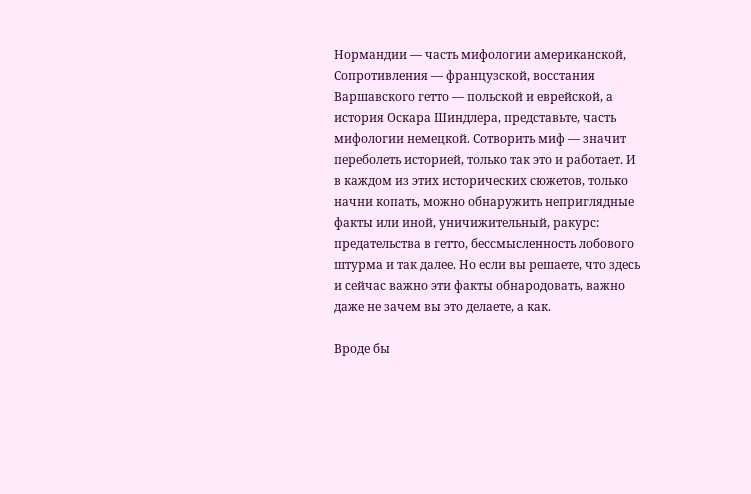Нормандии — часть мифологии американской, Сопротивления — французской, восстания Варшавского гетто — польской и еврейской, а история Оскара Шиндлера, представьте, часть мифологии немецкой. Сотворить миф — значит переболеть историей, только так это и работает. И в каждом из этих исторических сюжетов, только начни копать, можно обнаружить неприглядные факты или иной, уничижительный, ракурс: предательства в гетто, бессмысленность лобового штурма и так далее. Но если вы решаете, что здесь и сейчас важно эти факты обнародовать, важно даже не зачем вы это делаете, а как.

Вроде бы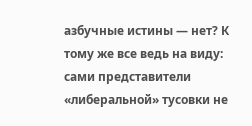азбучные истины — нет? К тому же все ведь на виду: сами представители «либеральной» тусовки не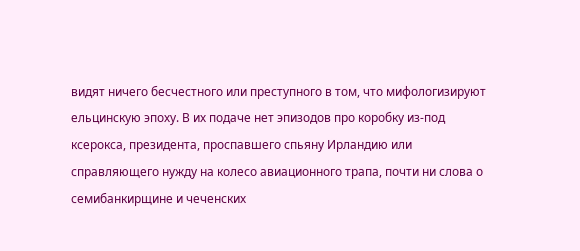видят ничего бесчестного или преступного в том, что мифологизируют ельцинскую эпоху. В их подаче нет эпизодов про коробку из-под ксерокса, президента, проспавшего спьяну Ирландию или справляющего нужду на колесо авиационного трапа, почти ни слова о семибанкирщине и чеченских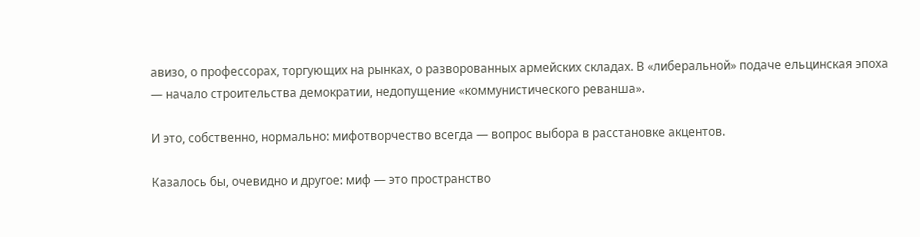авизо, о профессорах, торгующих на рынках, о разворованных армейских складах. В «либеральной» подаче ельцинская эпоха — начало строительства демократии, недопущение «коммунистического реванша».

И это, собственно, нормально: мифотворчество всегда — вопрос выбора в расстановке акцентов.

Казалось бы, очевидно и другое: миф — это пространство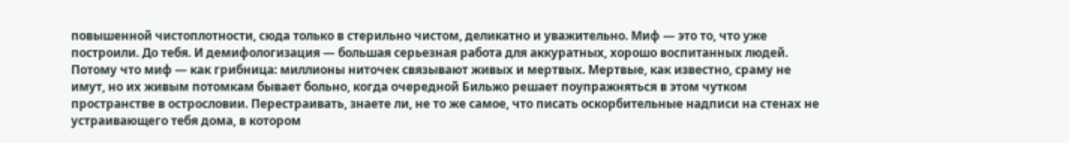повышенной чистоплотности, сюда только в стерильно чистом, деликатно и уважительно. Миф — это то, что уже построили. До тебя. И демифологизация — большая серьезная работа для аккуратных, хорошо воспитанных людей. Потому что миф — как грибница: миллионы ниточек связывают живых и мертвых. Мертвые, как известно, сраму не имут, но их живым потомкам бывает больно, когда очередной Бильжо решает поупражняться в этом чутком пространстве в острословии. Перестраивать, знаете ли, не то же самое, что писать оскорбительные надписи на стенах не устраивающего тебя дома, в котором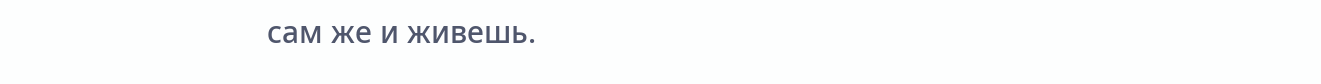сам же и живешь.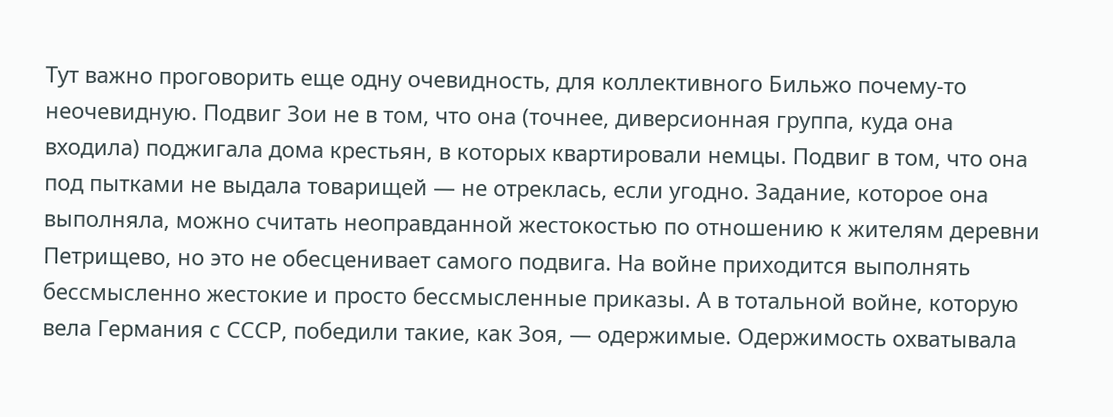Тут важно проговорить еще одну очевидность, для коллективного Бильжо почему-то неочевидную. Подвиг Зои не в том, что она (точнее, диверсионная группа, куда она входила) поджигала дома крестьян, в которых квартировали немцы. Подвиг в том, что она под пытками не выдала товарищей — не отреклась, если угодно. Задание, которое она выполняла, можно считать неоправданной жестокостью по отношению к жителям деревни Петрищево, но это не обесценивает самого подвига. На войне приходится выполнять бессмысленно жестокие и просто бессмысленные приказы. А в тотальной войне, которую вела Германия с СССР, победили такие, как Зоя, — одержимые. Одержимость охватывала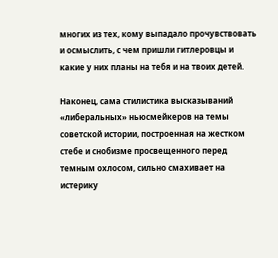многих из тех, кому выпадало прочувствовать и осмыслить, с чем пришли гитлеровцы и какие у них планы на тебя и на твоих детей.

Наконец, сама стилистика высказываний «либеральных» ньюсмейкеров на темы советской истории, построенная на жестком стебе и снобизме просвещенного перед темным охлосом, сильно смахивает на истерику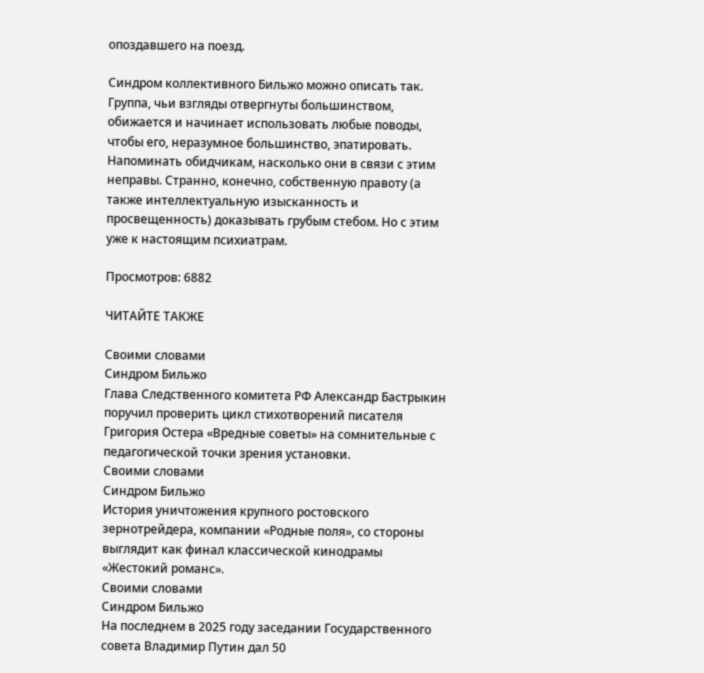опоздавшего на поезд.

Синдром коллективного Бильжо можно описать так. Группа, чьи взгляды отвергнуты большинством, обижается и начинает использовать любые поводы, чтобы его, неразумное большинство, эпатировать. Напоминать обидчикам, насколько они в связи с этим неправы. Странно, конечно, собственную правоту (а также интеллектуальную изысканность и просвещенность) доказывать грубым стебом. Но с этим уже к настоящим психиатрам.

Просмотров: 6882

ЧИТАЙТЕ ТАКЖЕ

Своими словами
Синдром Бильжо
Глава Следственного комитета РФ Александр Бастрыкин поручил проверить цикл стихотворений писателя Григория Остера «Вредные советы» на сомнительные с педагогической точки зрения установки.
Своими словами
Синдром Бильжо
История уничтожения крупного ростовского зернотрейдера, компании «Родные поля», со стороны выглядит как финал классической кинодрамы «Жестокий романс».
Своими словами
Синдром Бильжо
На последнем в 2025 году заседании Государственного совета Владимир Путин дал 50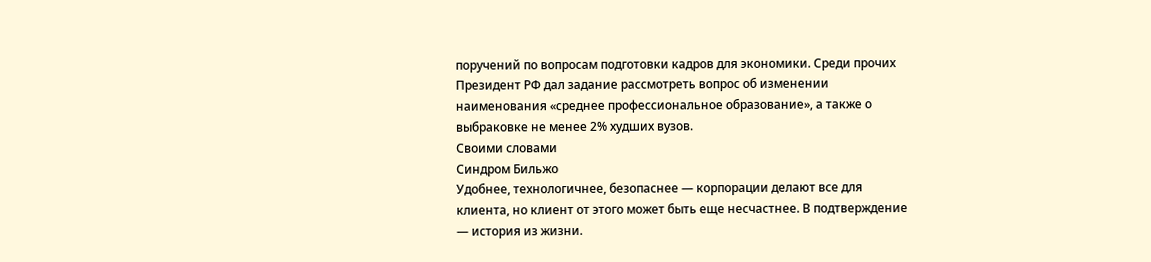поручений по вопросам подготовки кадров для экономики. Среди прочих Президент РФ дал задание рассмотреть вопрос об изменении наименования «среднее профессиональное образование», а также о выбраковке не менее 2% худших вузов.
Своими словами
Синдром Бильжо
Удобнее, технологичнее, безопаснее — корпорации делают все для клиента, но клиент от этого может быть еще несчастнее. В подтверждение — история из жизни.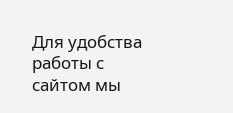Для удобства работы с сайтом мы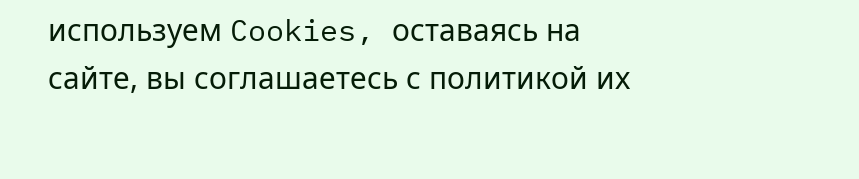используем Cookies, оставаясь на сайте, вы соглашаетесь с политикой их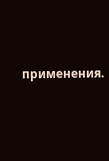применения.